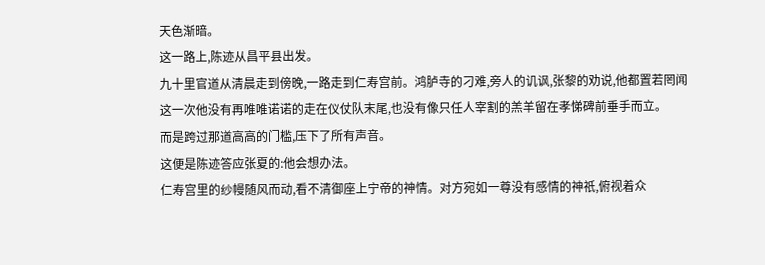天色渐暗。
这一路上,陈迹从昌平县出发。
九十里官道从清晨走到傍晚,一路走到仁寿宫前。鸿胪寺的刁难,旁人的讥讽,张黎的劝说,他都置若罔闻
这一次他没有再唯唯诺诺的走在仪仗队末尾,也没有像只任人宰割的羔羊留在孝悌碑前垂手而立。
而是跨过那道高高的门槛,压下了所有声音。
这便是陈迹答应张夏的:他会想办法。
仁寿宫里的纱幔随风而动,看不清御座上宁帝的神情。对方宛如一尊没有感情的神祇,俯视着众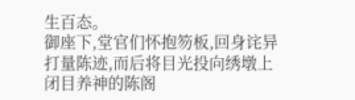生百态。
御座下,堂官们怀抱笏板,回身诧异打量陈迹,而后将目光投向绣墩上闭目养神的陈阁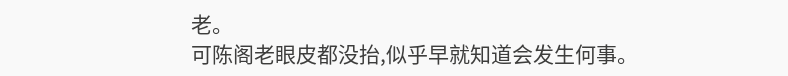老。
可陈阁老眼皮都没抬,似乎早就知道会发生何事。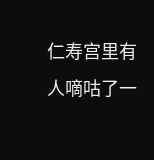仁寿宫里有人嘀咕了一